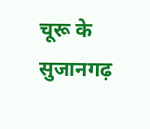चूरू के सुजानगढ़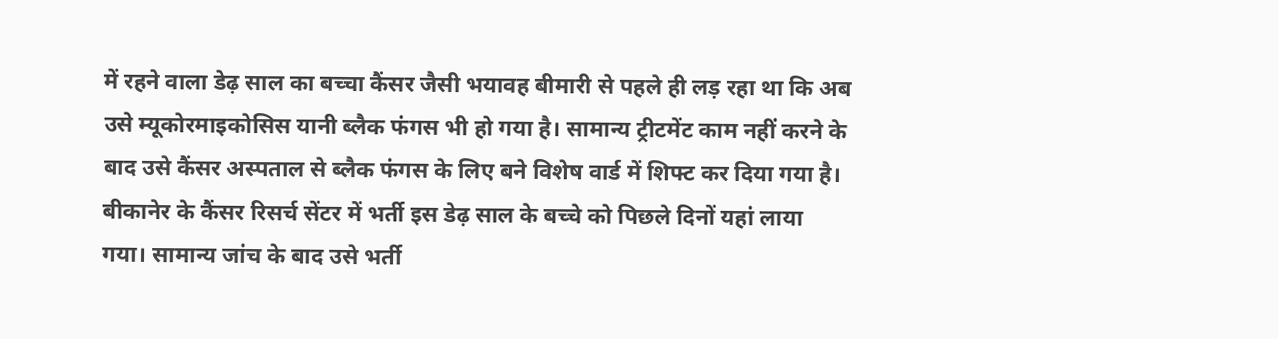में रहने वाला डेढ़ साल का बच्चा कैंसर जैसी भयावह बीमारी से पहले ही लड़ रहा था कि अब उसे म्यूकोरमाइकोसिस यानी ब्लैक फंगस भी हो गया है। सामान्य ट्रीटमेंट काम नहीं करने के बाद उसे कैंसर अस्पताल से ब्लैक फंगस के लिए बने विशेष वार्ड में शिफ्ट कर दिया गया है।
बीकानेर के कैंसर रिसर्च सेंटर में भर्ती इस डेढ़ साल के बच्चे को पिछले दिनों यहां लाया गया। सामान्य जांच के बाद उसे भर्ती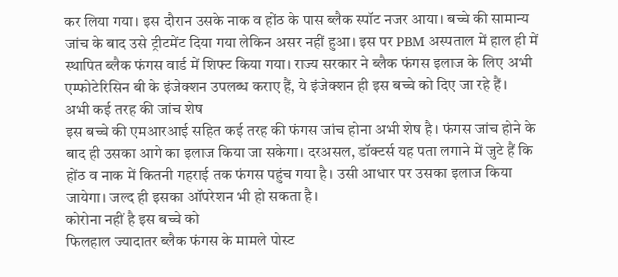कर लिया गया। इस दौरान उसके नाक व होंठ के पास ब्लैक स्पॉट नजर आया। बच्चे की सामान्य जांच के बाद उसे ट्रीटमेंट दिया गया लेकिन असर नहीं हुआ। इस पर PBM अस्पताल में हाल ही में स्थापित ब्लैक फंगस वार्ड में शिफ्ट किया गया। राज्य सरकार ने ब्लैक फंगस इलाज के लिए अभी एम्फोटेरिसिन बी के इंजेक्शन उपलब्ध कराए हैं, ये इंजेक्शन ही इस बच्चे को दिए जा रहे हैं।
अभी कई तरह की जांच शेष
इस बच्चे की एमआरआई सहित कई तरह की फंगस जांच होना अभी शेष है। फंगस जांच होने के बाद ही उसका आगे का इलाज किया जा सकेगा। दरअसल, डॉक्टर्स यह पता लगाने में जुटे हैं कि होंठ व नाक में कितनी गहराई तक फंगस पहुंच गया है। उसी आधार पर उसका इलाज किया जायेगा। जल्द ही इसका ऑपरेशन भी हो सकता है।
कोरोना नहीं है इस बच्चे को
फिलहाल ज्यादातर ब्लैक फंगस के मामले पोस्ट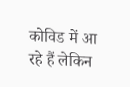कोविड में आ रहे हैं लेकिन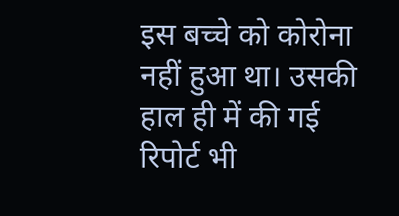इस बच्चे को कोरोना नहीं हुआ था। उसकी हाल ही में की गई रिपोर्ट भी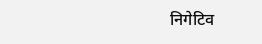निगेटिव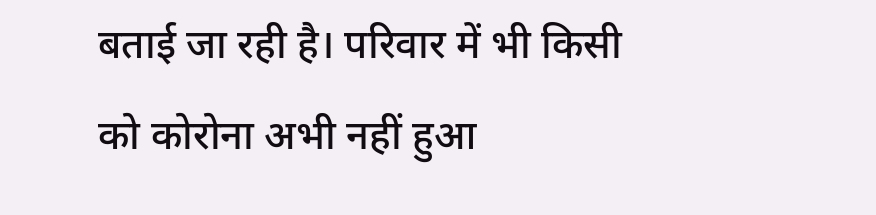बताई जा रही है। परिवार में भी किसी को कोरोना अभी नहीं हुआ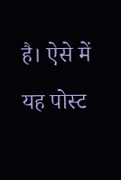है। ऐसे में यह पोस्ट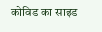कोविड का साइड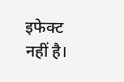इफेक्ट नहीं है।